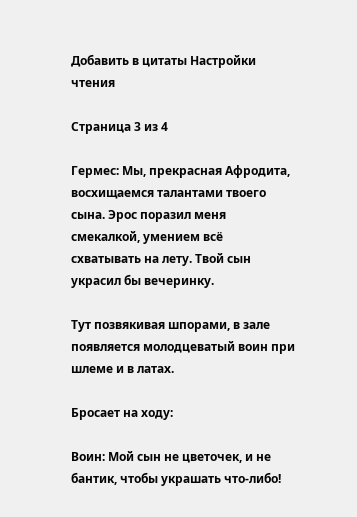Добавить в цитаты Настройки чтения

Страница 3 из 4

Гермес: Мы, прекрасная Афродита, восхищаемся талантами твоего сына. Эрос поразил меня смекалкой, умением всё схватывать на лету. Твой сын украсил бы вечеринку.

Тут позвякивая шпорами, в зале появляется молодцеватый воин при шлеме и в латах.

Бросает на ходу:

Воин: Мой сын не цветочек, и не бантик, чтобы украшать что-либо!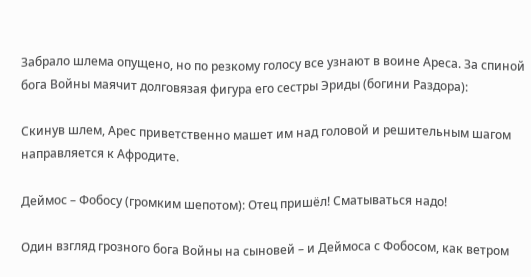Забрало шлема опущено, но по резкому голосу все узнают в воине Ареса. За спиной бога Войны маячит долговязая фигура его сестры Эриды (богини Раздора):

Скинув шлем, Арес приветственно машет им над головой и решительным шагом направляется к Афродите.

Деймос – Фобосу (громким шепотом): Отец пришёл! Сматываться надо!

Один взгляд грозного бога Войны на сыновей – и Деймоса с Фобосом, как ветром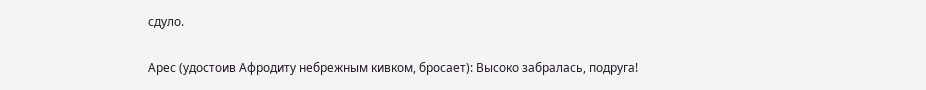сдуло.

Арес (удостоив Афродиту небрежным кивком, бросает): Высоко забралась, подруга!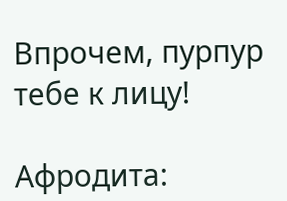Впрочем, пурпур тебе к лицу!

Афродита: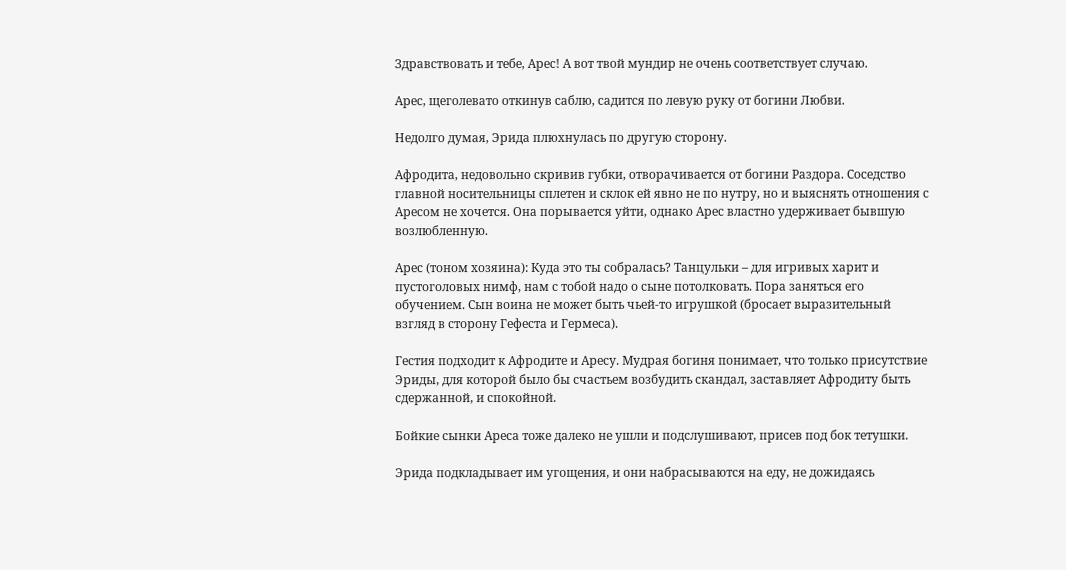Здравствовать и тебе, Арес! А вот твой мундир не очень соответствует случаю.

Арес, щеголевато откинув саблю, садится по левую руку от богини Любви.

Недолго думая, Эрида плюхнулась по другую сторону.

Афродита, недовольно скривив губки, отворачивается от богини Раздора. Соседство главной носительницы сплетен и склок ей явно не по нутру, но и выяснять отношения с Аресом не хочется. Она порывается уйти, однако Арес властно удерживает бывшую возлюбленную.

Арес (тоном хозяина): Куда это ты собралась? Танцульки – для игривых харит и пустоголовых нимф, нам с тобой надо о сыне потолковать. Пора заняться его обучением. Сын воина не может быть чьей-то игрушкой (бросает выразительный взгляд в сторону Гефеста и Гермеса).

Гестия подходит к Афродите и Аресу. Мудрая богиня понимает, что только присутствие Эриды, для которой было бы счастьем возбудить скандал, заставляет Афродиту быть сдержанной, и спокойной.

Бойкие сынки Ареса тоже далеко не ушли и подслушивают, присев под бок тетушки.

Эрида подкладывает им угощения, и они набрасываются на еду, не дожидаясь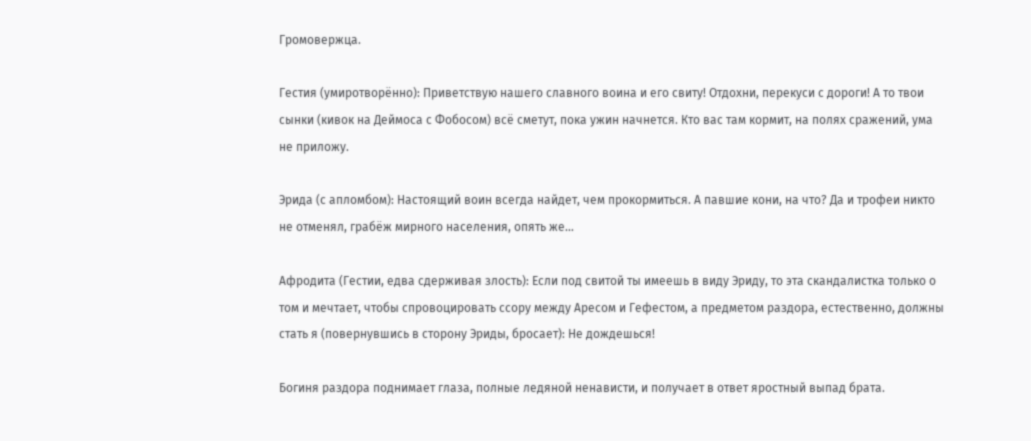Громовержца.

Гестия (умиротворённо): Приветствую нашего славного воина и его свиту! Отдохни, перекуси с дороги! А то твои сынки (кивок на Деймоса с Фобосом) всё сметут, пока ужин начнется. Кто вас там кормит, на полях сражений, ума не приложу.

Эрида (с апломбом): Настоящий воин всегда найдет, чем прокормиться. А павшие кони, на что? Да и трофеи никто не отменял, грабёж мирного населения, опять же…

Афродита (Гестии, едва сдерживая злость): Если под свитой ты имеешь в виду Эриду, то эта скандалистка только о том и мечтает, чтобы спровоцировать ссору между Аресом и Гефестом, а предметом раздора, естественно, должны стать я (повернувшись в сторону Эриды, бросает): Не дождешься!

Богиня раздора поднимает глаза, полные ледяной ненависти, и получает в ответ яростный выпад брата.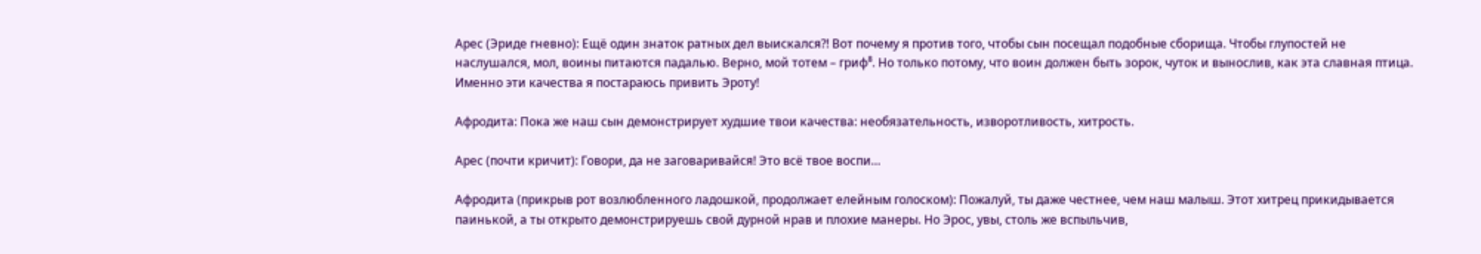Арес (Эриде гневно): Ещё один знаток ратных дел выискался?! Вот почему я против того, чтобы сын посещал подобные сборища. Чтобы глупостей не наслушался, мол, воины питаются падалью. Верно, мой тотем – гриф⁸. Но только потому, что воин должен быть зорок, чуток и вынослив, как эта славная птица. Именно эти качества я постараюсь привить Эроту!

Афродита: Пока же наш сын демонстрирует худшие твои качества: необязательность, изворотливость, хитрость.

Арес (почти кричит): Говори, да не заговаривайся! Это всё твое воспи…

Афродита (прикрыв рот возлюбленного ладошкой, продолжает елейным голоском): Пожалуй, ты даже честнее, чем наш малыш. Этот хитрец прикидывается паинькой, а ты открыто демонстрируешь свой дурной нрав и плохие манеры. Но Эрос, увы, столь же вспыльчив,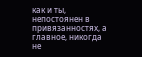как и ты, непостоянен в привязанностях, а главное, никогда не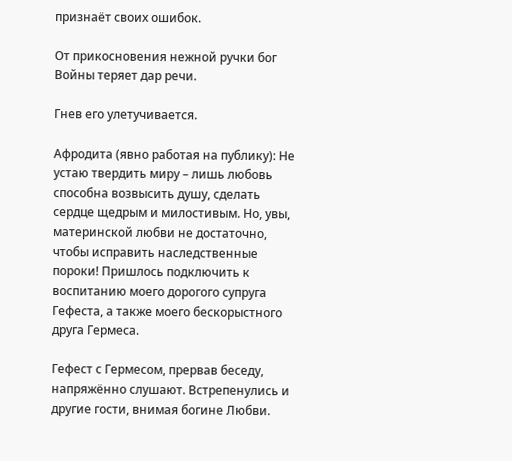признаёт своих ошибок.

От прикосновения нежной ручки бог Войны теряет дар речи.

Гнев его улетучивается.

Афродита (явно работая на публику): Не устаю твердить миру – лишь любовь способна возвысить душу, сделать сердце щедрым и милостивым. Но, увы, материнской любви не достаточно, чтобы исправить наследственные пороки! Пришлось подключить к воспитанию моего дорогого супруга Гефеста, а также моего бескорыстного друга Гермеса.

Гефест с Гермесом, прервав беседу, напряжённо слушают. Встрепенулись и другие гости, внимая богине Любви.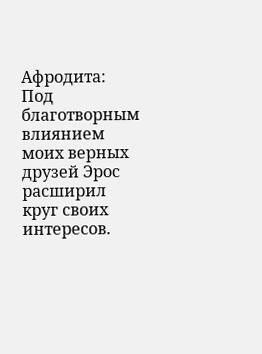Афродита: Под благотворным влиянием моих верных друзей Эрос расширил круг своих интересов.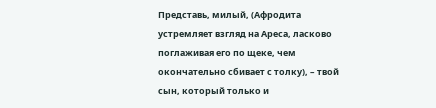Представь, милый, (Афродита устремляет взгляд на Ареса, ласково поглаживая его по щеке, чем окончательно сбивает с толку), – твой сын, который только и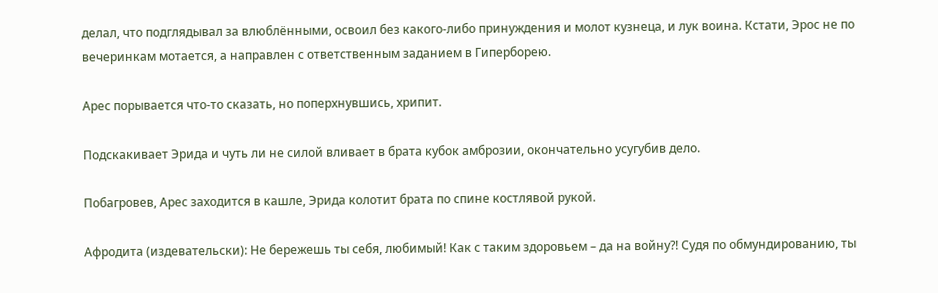делал, что подглядывал за влюблёнными, освоил без какого-либо принуждения и молот кузнеца, и лук воина. Кстати, Эрос не по вечеринкам мотается, а направлен с ответственным заданием в Гиперборею.

Арес порывается что-то сказать, но поперхнувшись, хрипит.

Подскакивает Эрида и чуть ли не силой вливает в брата кубок амброзии, окончательно усугубив дело.

Побагровев, Арес заходится в кашле, Эрида колотит брата по спине костлявой рукой.

Афродита (издевательски): Не бережешь ты себя, любимый! Как с таким здоровьем – да на войну?! Судя по обмундированию, ты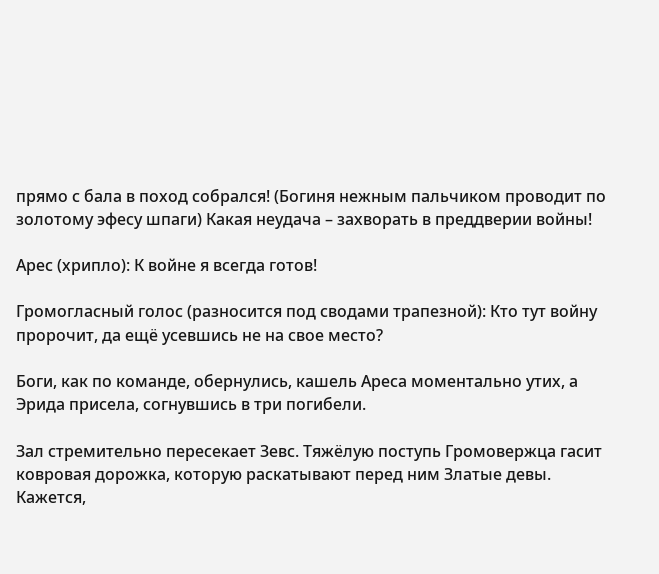прямо с бала в поход собрался! (Богиня нежным пальчиком проводит по золотому эфесу шпаги) Какая неудача – захворать в преддверии войны!

Арес (хрипло): К войне я всегда готов!

Громогласный голос (разносится под сводами трапезной): Кто тут войну пророчит, да ещё усевшись не на свое место?

Боги, как по команде, обернулись, кашель Ареса моментально утих, а Эрида присела, согнувшись в три погибели.

Зал стремительно пересекает Зевс. Тяжёлую поступь Громовержца гасит ковровая дорожка, которую раскатывают перед ним Златые девы. Кажется,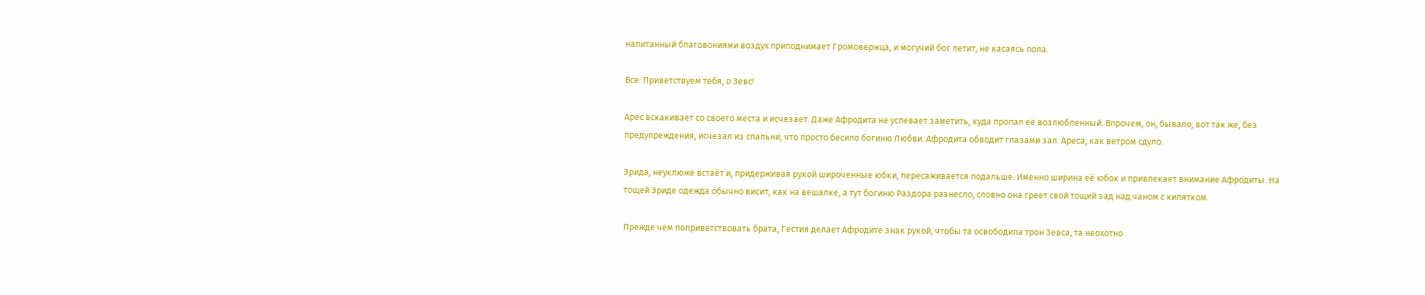напитанный благовониями воздух приподнимает Громовержца, и могучий бог летит, не касаясь пола.

Все: Приветствуем тебя, о Зевс!

Арес вскакивает со своего места и исчезает. Даже Афродита не успевает заметить, куда пропал её возлюбленный. Впрочем, он, бывало, вот так же, без предупреждения, исчезал из спальни, что просто бесило богиню Любви. Афродита обводит глазами зал. Ареса, как ветром сдуло.

Эрида, неуклюже встаёт и, придерживая рукой широченные юбки, пересаживается подальше. Именно ширина её юбок и привлекает внимание Афродиты. На тощей Эриде одежда обычно висит, как на вешалке, а тут богиню Раздора разнесло, словно она греет свой тощий зад над чаном с кипятком.

Прежде чем поприветствовать брата, Гестия делает Афродите знак рукой, чтобы та освободила трон Зевса, та неохотно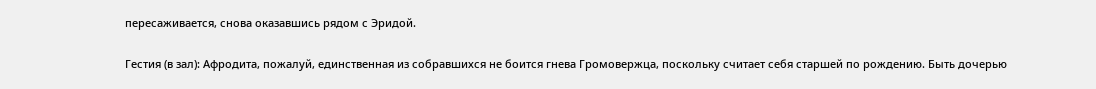пересаживается, снова оказавшись рядом с Эридой.

Гестия (в зал): Афродита, пожалуй, единственная из собравшихся не боится гнева Громовержца, поскольку считает себя старшей по рождению. Быть дочерью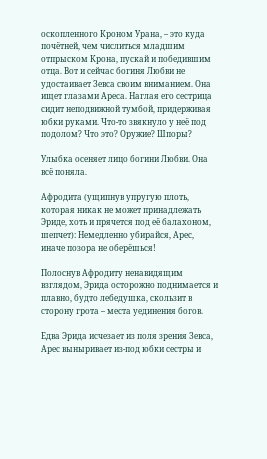оскопленного Кроном Урана, – это куда почётней, чем числиться младшим отпрыском Крона, пускай и победившим отца. Вот и сейчас богиня Любви не удостаивает Зевса своим вниманием. Она ищет глазами Ареса. Наглая его сестрица сидит неподвижной тумбой, придерживая юбки руками. Что-то звякнуло у неё под подолом? Что это? Оружие? Шпоры?

Улыбка осеняет лицо богини Любви. Она всё поняла.

Афродита (ущипнув упругую плоть, которая никак не может принадлежать Эриде, хоть и прячется под её балахоном, шепчет): Немедленно убирайся, Арес, иначе позора не оберёшься!

Полоснув Афродиту ненавидящим взглядом, Эрида осторожно поднимается и плавно, будто лебедушка, скользит в сторону грота – места уединения богов.

Едва Эрида исчезает из поля зрения Зевса, Арес выныривает из-под юбки сестры и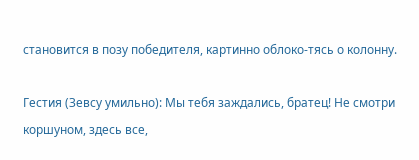становится в позу победителя, картинно облоко-тясь о колонну.

Гестия (Зевсу умильно): Мы тебя заждались, братец! Не смотри коршуном, здесь все,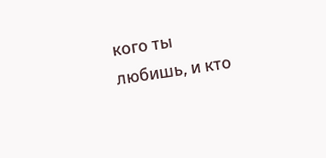кого ты любишь, и кто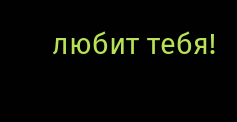любит тебя!